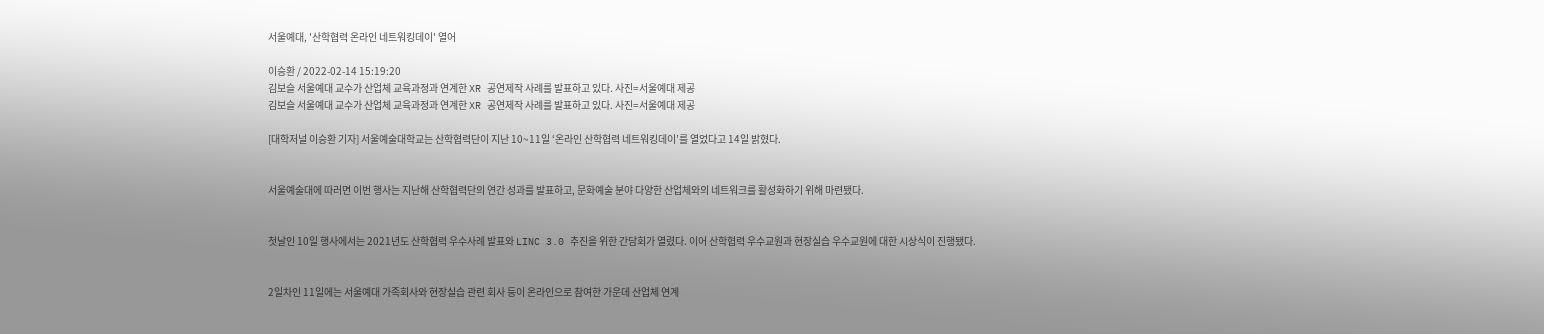서울예대, '산학협력 온라인 네트워킹데이' 열어

이승환 / 2022-02-14 15:19:20
김보슬 서울예대 교수가 산업체 교육과정과 연계한 XR 공연제작 사례를 발표하고 있다. 사진=서울예대 제공
김보슬 서울예대 교수가 산업체 교육과정과 연계한 XR 공연제작 사례를 발표하고 있다. 사진=서울예대 제공

[대학저널 이승환 기자] 서울예술대학교는 산학협력단이 지난 10~11일 ‘온라인 산학협력 네트워킹데이’를 열었다고 14일 밝혔다.


서울예술대에 따러면 이번 행사는 지난해 산학협력단의 연간 성과를 발표하고, 문화예술 분야 다양한 산업체와의 네트워크를 활성화하기 위해 마련됐다.


첫날인 10일 행사에서는 2021년도 산학협력 우수사례 발표와 LINC 3.0 추진을 위한 간담회가 열렸다. 이어 산학협력 우수교원과 현장실습 우수교원에 대한 시상식이 진행됐다.


2일차인 11일에는 서울예대 가족회사와 현장실습 관련 회사 등이 온라인으로 참여한 가운데 산업체 연계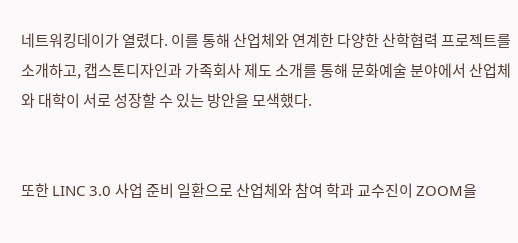네트워킹데이가 열렸다. 이를 통해 산업체와 연계한 다양한 산학협력 프로젝트를 소개하고, 캡스톤디자인과 가족회사 제도 소개를 통해 문화예술 분야에서 산업체와 대학이 서로 성장할 수 있는 방안을 모색했다.


또한 LINC 3.0 사업 준비 일환으로 산업체와 참여 학과 교수진이 ZOOM을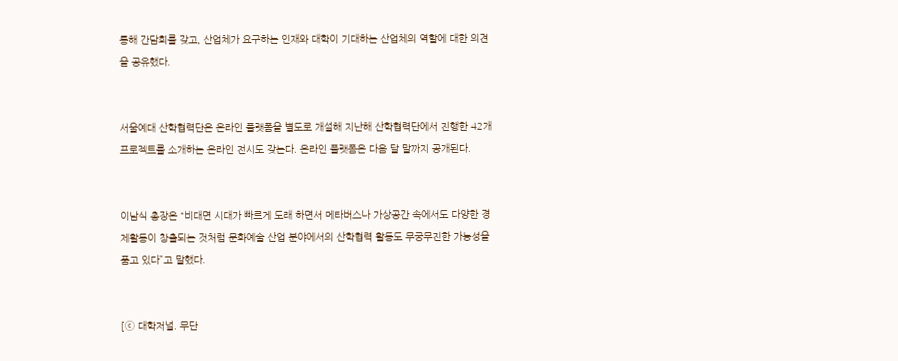통해 간담회를 갖고, 산업체가 요구하는 인재와 대학이 기대하는 산업체의 역할에 대한 의견을 공유했다.


서울예대 산학협력단은 온라인 플랫폼을 별도로 개설해 지난해 산학협력단에서 진행한 42개 프로젝트를 소개하는 온라인 전시도 갖는다. 온라인 플랫폼은 다음 달 말까지 공개된다.


이남식 총장은 “비대면 시대가 빠르게 도래 하면서 메타버스나 가상공간 속에서도 다양한 경제활동이 창출되는 것처럼 문화예술 산업 분야에서의 산학협력 활동도 무궁무진한 가능성을 품고 있다”고 말했다.


[ⓒ 대학저널. 무단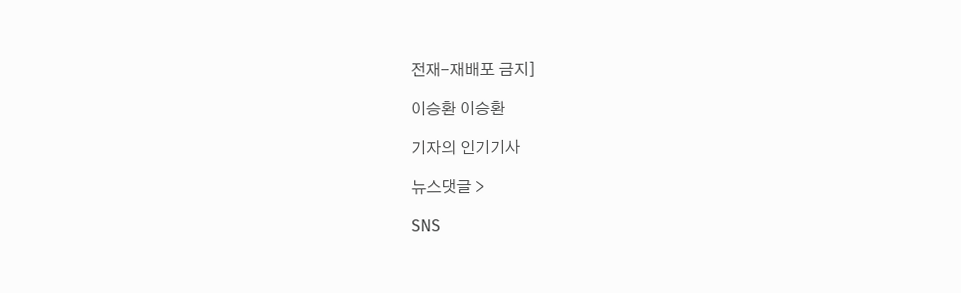전재-재배포 금지]

이승환 이승환

기자의 인기기사

뉴스댓글 >

SNS